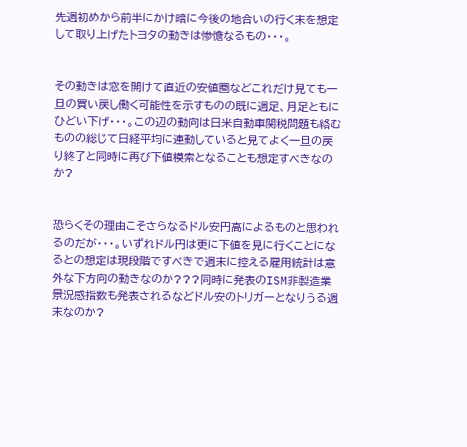先週初めから前半にかけ暗に今後の地合いの行く末を想定して取り上げたトヨタの動きは惨憺なるもの・・・。


その動きは窓を開けて直近の安値圏などこれだけ見ても一旦の買い戻し働く可能性を示すものの既に週足、月足ともにひどい下げ・・・。この辺の動向は日米自動車関税問題も絡むものの総じて日経平均に連動していると見てよく一旦の戻り終了と同時に再び下値模索となることも想定すべきなのか?


恐らくその理由こそさらなるドル安円高によるものと思われるのだが・・・。いずれドル円は更に下値を見に行くことになるとの想定は現段階ですべきで週末に控える雇用統計は意外な下方向の動きなのか???同時に発表のISM非製造業景況感指数も発表されるなどドル安のトリガーとなりうる週末なのか?